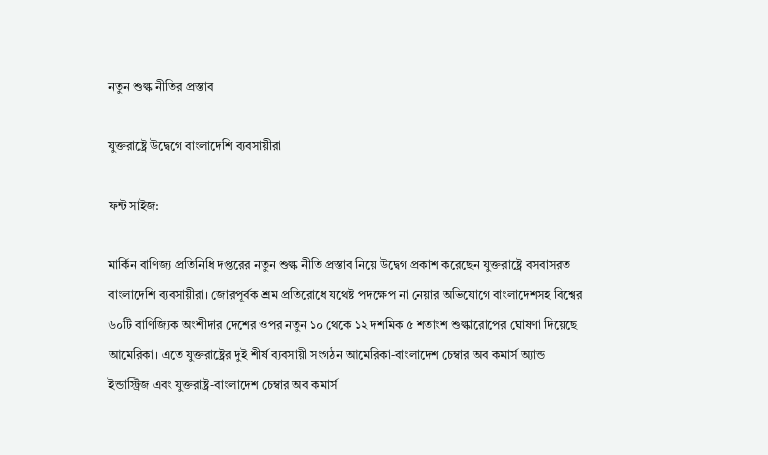নতুন শুল্ক নীতির প্রস্তাব

যুক্তরাষ্ট্রে উদ্বেগে বাংলাদেশি ব্যবসায়ীরা

ফন্ট সাইজ:

মার্কিন বাণিজ্য প্রতিনিধি দপ্তরের নতুন শুল্ক নীতি প্রস্তাব নিয়ে উদ্বেগ প্রকাশ করেছেন যুক্তরাষ্ট্রে বসবাসরত বাংলাদেশি ব্যবসায়ীরা। জোরপূর্বক শ্রম প্রতিরোধে যথেষ্ট পদক্ষেপ না নেয়ার অভিযোগে বাংলাদেশসহ বিশ্বের ৬০টি বাণিজ্যিক অংশীদার দেশের ওপর নতুন ১০ থেকে ১২ দশমিক ৫ শতাংশ শুল্কারোপের ঘোষণা দিয়েছে আমেরিকা। এতে যুক্তরাষ্ট্রের দুই শীর্ষ ব্যবসায়ী সংগঠন আমেরিকা-বাংলাদেশ চেম্বার অব কমার্স অ্যান্ড ইন্ডাস্ট্রিজ এবং যুক্তরাষ্ট্র-বাংলাদেশ চেম্বার অব কমার্স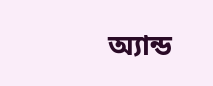অ্যান্ড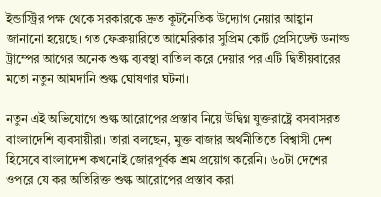ইন্ডাস্ট্রির পক্ষ থেকে সরকারকে দ্রুত কূটনৈতিক উদ্যোগ নেয়ার আহ্বান জানানো হয়েছে। গত ফেব্রুয়ারিতে আমেরিকার সুপ্রিম কোর্ট প্রেসিডেন্ট ডনাল্ড ট্রাম্পের আগের অনেক শুল্ক ব্যবস্থা বাতিল করে দেয়ার পর এটি দ্বিতীয়বারের মতো নতুন আমদানি শুল্ক ঘোষণার ঘটনা।

নতুন এই অভিযোগে শুল্ক আরোপের প্রস্তাব নিয়ে উদ্বিগ্ন যুক্তরাষ্ট্রে বসবাসরত বাংলাদেশি ব্যবসায়ীরা। তারা বলছেন, মুক্ত বাজার অর্থনীতিতে বিশ্বাসী দেশ হিসেবে বাংলাদেশ কখনোই জোরপূর্বক শ্রম প্রয়োগ করেনি। ৬০টা দেশের ওপরে যে কর অতিরিক্ত শুল্ক আরোপের প্রস্তাব করা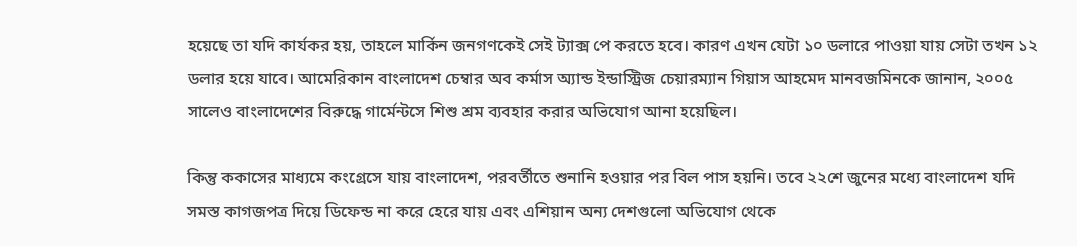হয়েছে তা যদি কার্যকর হয়, তাহলে মার্কিন জনগণকেই সেই ট্যাক্স পে করতে হবে। কারণ এখন যেটা ১০ ডলারে পাওয়া যায় সেটা তখন ১২ ডলার হয়ে যাবে। আমেরিকান বাংলাদেশ চেম্বার অব কর্মাস অ্যান্ড ইন্ডাস্ট্রিজ চেয়ারম্যান গিয়াস আহমেদ মানবজমিনকে জানান, ২০০৫ সালেও বাংলাদেশের বিরুদ্ধে গার্মেন্টসে শিশু শ্রম ব্যবহার করার অভিযোগ আনা হয়েছিল।

কিন্তু ককাসের মাধ্যমে কংগ্রেসে যায় বাংলাদেশ, পরবর্তীতে শুনানি হওয়ার পর বিল পাস হয়নি। তবে ২২শে জুনের মধ্যে বাংলাদেশ যদি সমস্ত কাগজপত্র দিয়ে ডিফেন্ড না করে হেরে যায় এবং এশিয়ান অন‍্য দেশগুলো অভিযোগ থেকে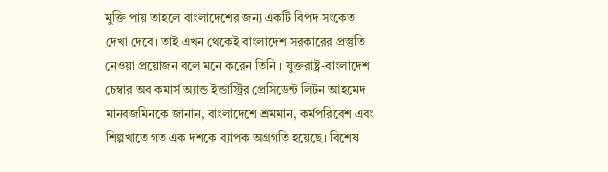মুক্তি পায় তাহলে বাংলাদেশের জন্য একটি বিপদ সংকেত দেখা দেবে। তাই এখন থেকেই বাংলাদেশ সরকারের প্রস্তুতি নেওয়া প্রয়োজন বলে মনে করেন তিনি । যুক্তরাষ্ট্র-বাংলাদেশ চেম্বার অব কমার্স অ্যান্ড ইন্ডাস্ট্রির প্রেসিডেন্ট লিটন আহমেদ মানবজমিনকে জানান, বাংলাদেশে শ্রমমান, কর্মপরিবেশ এবং শিল্পখাতে গত এক দশকে ব্যাপক অগ্রগতি হয়েছে। বিশেষ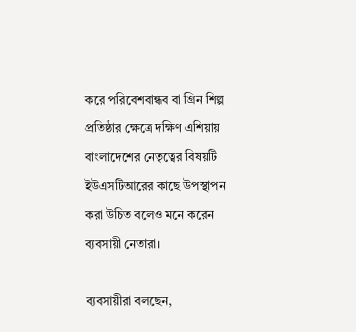করে পরিবেশবান্ধব বা গ্রিন শিল্প প্রতিষ্ঠার ক্ষেত্রে দক্ষিণ এশিয়ায় বাংলাদেশের নেতৃত্বের বিষয়টি ইউএসটিআরের কাছে উপস্থাপন করা উচিত বলেও মনে করেন ব‍্যবসায়ী নেতারা।

ব‍্যবসায়ীরা বলছেন,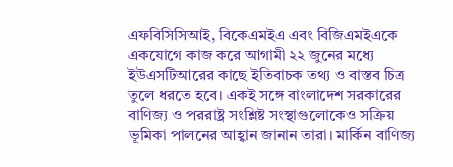এফবিসিসিআই, বিকেএমইএ এবং বিজিএমইএকে একযোগে কাজ করে আগামী ২২ জুনের মধ্যে ইউএসটিআরের কাছে ইতিবাচক তথ্য ও বাস্তব চিত্র তুলে ধরতে হবে। একই সঙ্গে বাংলাদেশ সরকারের বাণিজ্য ও পররাষ্ট্র সংশ্লিষ্ট সংস্থাগুলোকেও সক্রিয় ভূমিকা পালনের আহ্বান জানান তারা। মার্কিন বাণিজ্য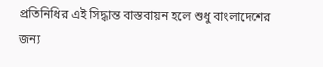প্রতিনিধির এই সিদ্ধান্ত বাস্তবায়ন হলে শুধু বাংলাদেশের জন্য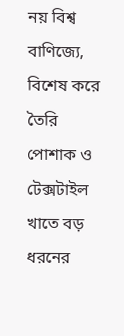নয় বিশ্ব বাণিজ্যে, বিশেষ করে তৈরি পোশাক ও টেক্সটাইল খাতে বড় ধরনের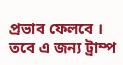প্রভাব ফেলবে । তবে এ জন্য ট্রাম্প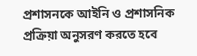প্রশাসনকে আইনি ও প্রশাসনিক প্রক্রিয়া অনুসরণ করতে হবে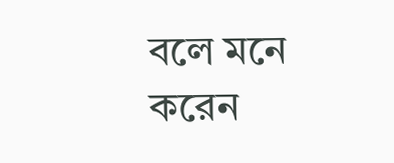বলে মনে করেন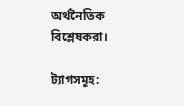অর্থনৈতিক বিশ্লেষকরা।

ট্যাগসমূহ: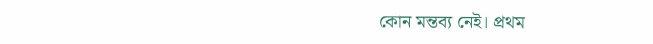কোন মন্তব্য নেই। প্রথম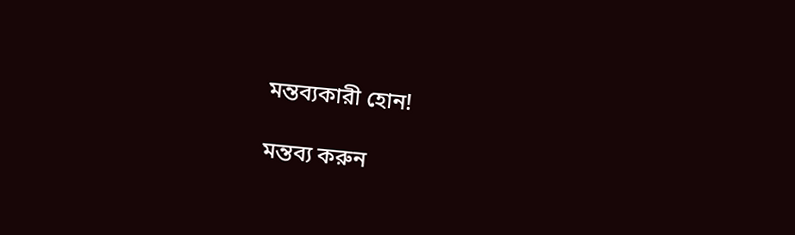মন্তব্যকারী হোন!

মন্তব্য করুন